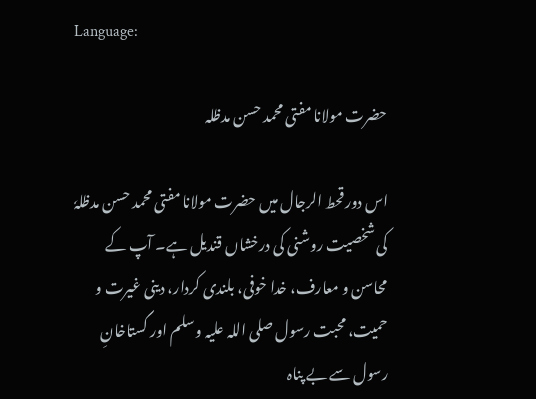Language:

حضرت مولانا مفتی محمد حسن مدظلہ

اس دور قحط الرجال میں حضرت مولانا مفتی محمد حسن مدظلہٗ کی شخصیت روشنی کی درخشاں قندیل ہے۔ آپ کے محاسن و معارف، خدا خوفی، بلندی کردار، دینی غیرت و حمیت، محبت رسول صلی اللہ علیہ وسلم اور گستاخانِ رسول سے بے پناہ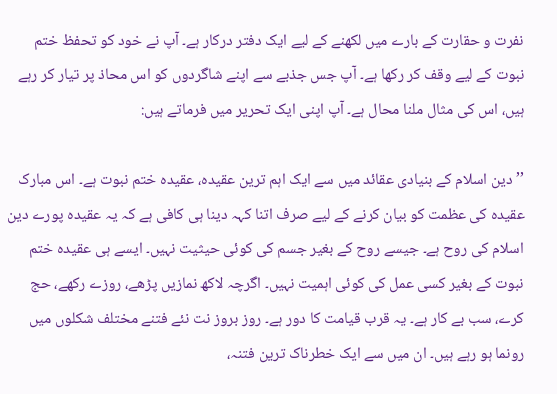نفرت و حقارت کے بارے میں لکھنے کے لیے ایک دفتر درکار ہے۔ آپ نے خود کو تحفظ ختم نبوت کے لیے وقف کر رکھا ہے۔ آپ جس جذبے سے اپنے شاگردوں کو اس محاذ پر تیار کر رہے ہیں، اس کی مثال ملنا محال ہے۔ آپ اپنی ایک تحریر میں فرماتے ہیں:

’’دین اسلام کے بنیادی عقائد میں سے ایک اہم ترین عقیدہ، عقیدہ ختم نبوت ہے۔ اس مبارک عقیدہ کی عظمت کو بیان کرنے کے لیے صرف اتنا کہہ دینا ہی کافی ہے کہ یہ عقیدہ پورے دین اسلام کی روح ہے۔ جیسے روح کے بغیر جسم کی کوئی حیثیت نہیں۔ ایسے ہی عقیدہ ختم نبوت کے بغیر کسی عمل کی کوئی اہمیت نہیں۔ اگرچہ لاکھ نمازیں پڑھے، روزے رکھے، حج کرے، سب بے کار ہے۔ یہ قرب قیامت کا دور ہے۔ روز بروز نت نئے فتنے مختلف شکلوں میں رونما ہو رہے ہیں۔ ان میں سے ایک خطرناک ترین فتنہ،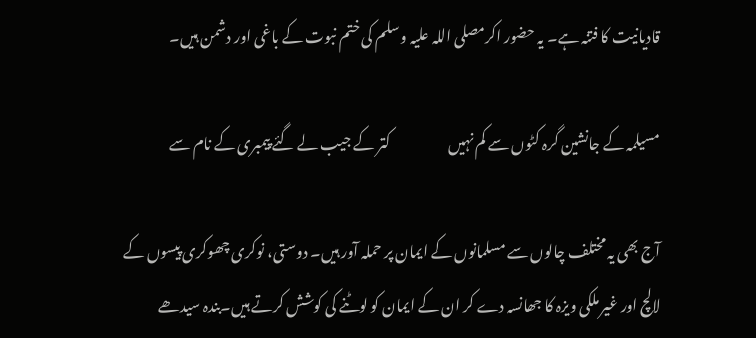قادیانیت کا فتنہ ہے۔ یہ حضور اکرمصلی اللہ علیہ وسلم کی ختم نبوت کے باغی اور دشمن ہیں۔

مسیلمہ کے جانشین گرہ کٹوں سے کم نہیں                    کتر کے جیب لے گئے پیمبری کے نام سے

آج بھی یہ مختلف چالوں سے مسلمانوں کے ایمان پر حملہ آور ہیں۔ دوستی، نوکری چھوکری پیسوں کے لالچ اور غیر ملکی ویزہ کا جھانسہ دے کر ان کے ایمان کو لوٹنے کی کوشش کرتے ہیں۔بندہ سیدھے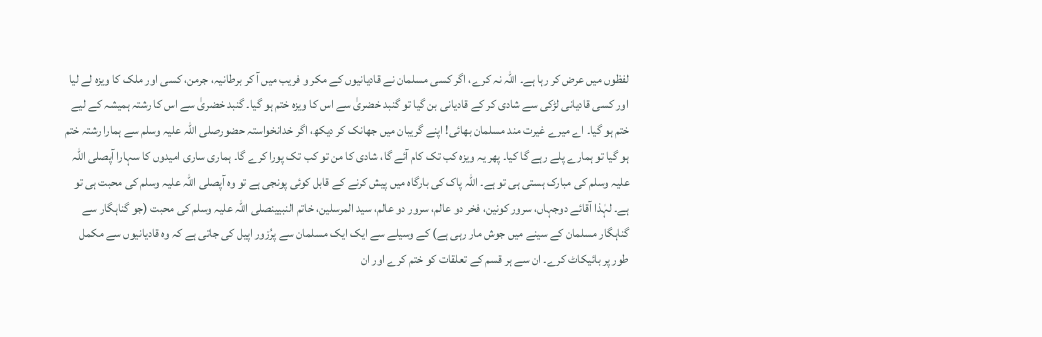لفظوں میں عرض کر رہا ہے۔ اللہ نہ کرے، اگر کسی مسلمان نے قادیانیوں کے مکر و فریب میں آ کر برطانیہ، جرمن، کسی اور ملک کا ویزہ لے لیا اور کسی قادیانی لڑکی سے شادی کر کے قادیانی بن گیا تو گنبد خضریٰ سے اس کا ویزہ ختم ہو گیا۔ گنبد خضریٰ سے اس کا رشتہ ہمیشہ کے لیے ختم ہو گیا۔ اے میرے غیرت مند مسلمان بھائی! اپنے گریبان میں جھانک کر دیکھ، اگر خدانخواستہ حضورصلی اللہ علیہ وسلم سے ہمارا رشتہ ختم ہو گیا تو ہمارے پلے رہے گا کیا۔ پھر یہ ویزہ کب تک کام آئے گا، شادی کا من تو کب تک پورا کرے گا۔ ہماری ساری امیدوں کا سہارا آپصلی اللہ علیہ وسلم کی مبارک ہستی ہی تو ہے۔ اللہ پاک کی بارگاہ میں پیش کرنے کے قابل کوئی پونجی ہے تو وہ آپصلی اللہ علیہ وسلم کی محبت ہی تو ہے۔ لہٰذا آقائے دوجہاں، سرور کونین، فخر دو عالم، سرور دو عالم، سید المرسلین، خاتم النبیینصلی اللہ علیہ وسلم کی محبت (جو گناہگار سے گناہگار مسلمان کے سینے میں جوش مار رہی ہے) کے وسیلے سے ایک ایک مسلمان سے پرُزور اپیل کی جاتی ہے کہ وہ قادیانیوں سے مکمل طور پر بائیکاٹ کرے۔ ان سے ہر قسم کے تعلقات کو ختم کرے اور ان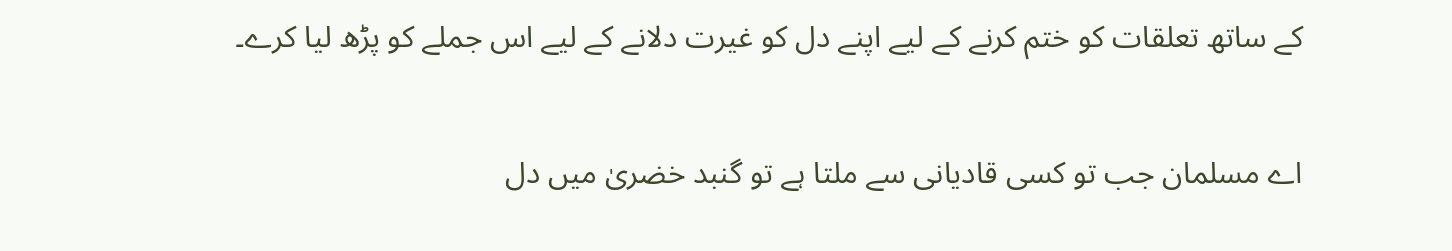کے ساتھ تعلقات کو ختم کرنے کے لیے اپنے دل کو غیرت دلانے کے لیے اس جملے کو پڑھ لیا کرے۔

اے مسلمان جب تو کسی قادیانی سے ملتا ہے تو گنبد خضریٰ میں دل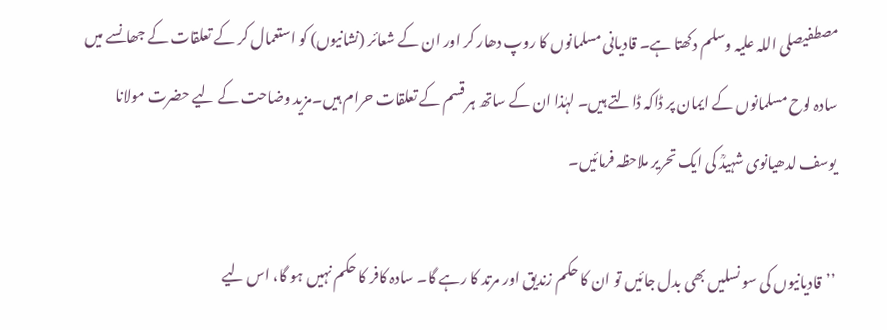مصطفیصلی اللہ علیہ وسلم دکھتا ہے۔ قادیانی مسلمانوں کا روپ دھار کر اور ان کے شعائر (نشانیوں) کو استعمال کر کے تعلقات کے جھانسے میں سادہ لوح مسلمانوں کے ایمان پر ڈاکہ ڈالتے ہیں۔ لہٰذا ان کے ساتھ ہر قسم کے تعلقات حرام ہیں۔مزید وضاحت کے لیے حضرت مولانا یوسف لدھیانوی شہیدؒ کی ایک تحریر ملاحظہ فرمائیں۔

’’قادیانیوں کی سو نسلیں بھی بدل جائیں تو ان کا حکم زندیق اور مرتد کا رہے گا۔ سادہ کافر کا حکم نہیں ہو گا، اس لیے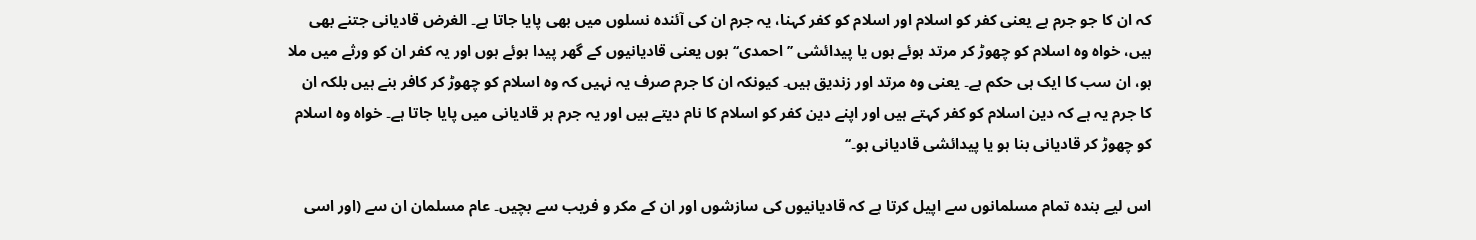کہ ان کا جو جرم ہے یعنی کفر کو اسلام اور اسلام کو کفر کہنا، یہ جرم ان کی آئندہ نسلوں میں بھی پایا جاتا ہے۔ الغرض قادیانی جتنے بھی ہیں، خواہ وہ اسلام کو چھوڑ کر مرتد ہوئے ہوں یا پیدائشی ’’احمدی‘‘ ہوں یعنی قادیانیوں کے گھر پیدا ہوئے ہوں اور یہ کفر ان کو ورثے میں ملا ہو، ان سب کا ایک ہی حکم ہے۔ یعنی وہ مرتد اور زندیق ہیں۔ کیونکہ ان کا جرم صرف یہ نہیں کہ وہ اسلام کو چھوڑ کر کافر بنے ہیں بلکہ ان کا جرم یہ ہے کہ دین اسلام کو کفر کہتے ہیں اور اپنے دین کفر کو اسلام کا نام دیتے ہیں اور یہ جرم ہر قادیانی میں پایا جاتا ہے۔ خواہ وہ اسلام کو چھوڑ کر قادیانی بنا ہو یا پیدائشی قادیانی ہو۔‘‘

اس لیے بندہ تمام مسلمانوں سے اپیل کرتا ہے کہ قادیانیوں کی سازشوں اور ان کے مکر و فریب سے بچیں۔ عام مسلمان ان سے (اور اسی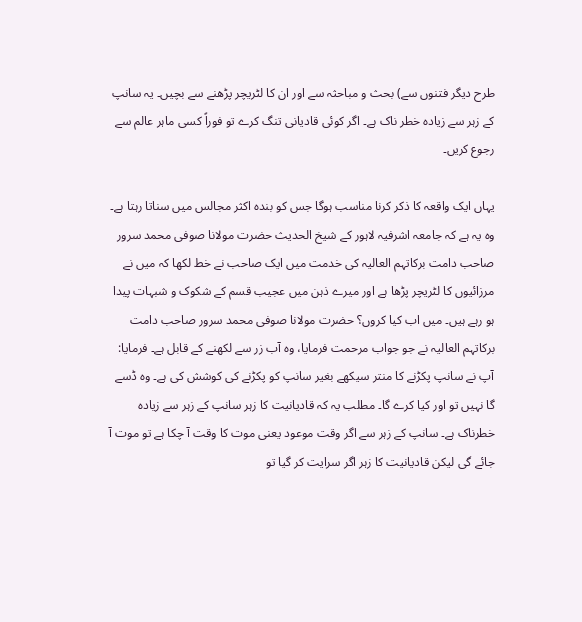طرح دیگر فتنوں سے) بحث و مباحثہ سے اور ان کا لٹریچر پڑھنے سے بچیں۔ یہ سانپ کے زہر سے زیادہ خطر ناک ہے۔ اگر کوئی قادیانی تنگ کرے تو فوراً کسی ماہر عالم سے رجوع کریں۔

یہاں ایک واقعہ کا ذکر کرنا مناسب ہوگا جس کو بندہ اکثر مجالس میں سناتا رہتا ہے۔ وہ یہ ہے کہ جامعہ اشرفیہ لاہور کے شیخ الحدیث حضرت مولانا صوفی محمد سرور صاحب دامت برکاتہم العالیہ کی خدمت میں ایک صاحب نے خط لکھا کہ میں نے مرزائیوں کا لٹریچر پڑھا ہے اور میرے ذہن میں عجیب قسم کے شکوک و شبہات پیدا ہو رہے ہیں۔ میں اب کیا کروں؟ حضرت مولانا صوفی محمد سرور صاحب دامت برکاتہم العالیہ نے جو جواب مرحمت فرمایا، وہ آب زر سے لکھنے کے قابل ہے۔ فرمایا: آپ نے سانپ پکڑنے کا منتر سیکھے بغیر سانپ کو پکڑنے کی کوشش کی ہے۔ وہ ڈسے گا نہیں تو اور کیا کرے گا۔ مطلب یہ کہ قادیانیت کا زہر سانپ کے زہر سے زیادہ خطرناک ہے۔ سانپ کے زہر سے اگر وقت موعود یعنی موت کا وقت آ چکا ہے تو موت آ جائے گی لیکن قادیانیت کا زہر اگر سرایت کر گیا تو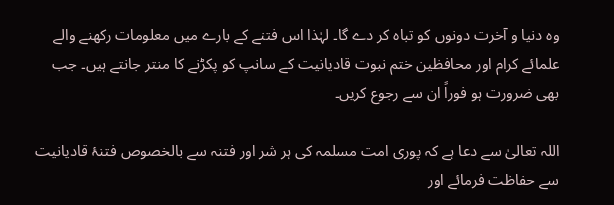وہ دنیا و آخرت دونوں کو تباہ کر دے گا۔ لہٰذا اس فتنے کے بارے میں معلومات رکھنے والے علمائے کرام اور محافظین ختم نبوت قادیانیت کے سانپ کو پکڑنے کا منتر جانتے ہیں۔ جب بھی ضرورت ہو فوراً ان سے رجوع کریں۔

اللہ تعالیٰ سے دعا ہے کہ پوری امت مسلمہ کی ہر شر اور فتنہ سے بالخصوص فتنۂ قادیانیت سے حفاظت فرمائے اور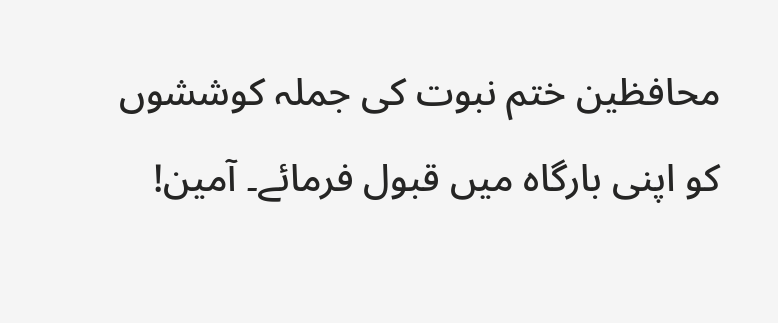محافظین ختم نبوت کی جملہ کوششوں کو اپنی بارگاہ میں قبول فرمائے۔ آمین!